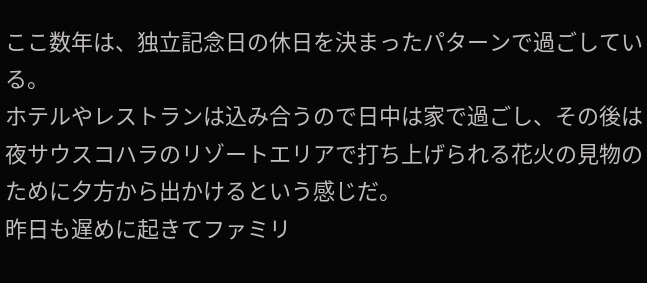ここ数年は、独立記念日の休日を決まったパターンで過ごしている。
ホテルやレストランは込み合うので日中は家で過ごし、その後は夜サウスコハラのリゾートエリアで打ち上げられる花火の見物のために夕方から出かけるという感じだ。
昨日も遅めに起きてファミリ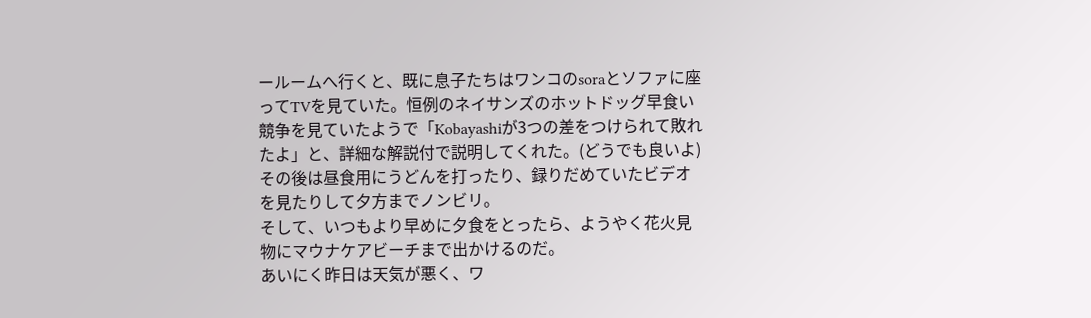ールームへ行くと、既に息子たちはワンコのsoraとソファに座ってTVを見ていた。恒例のネイサンズのホットドッグ早食い競争を見ていたようで「Kobayashiが3つの差をつけられて敗れたよ」と、詳細な解説付で説明してくれた。(どうでも良いよ)
その後は昼食用にうどんを打ったり、録りだめていたビデオを見たりして夕方までノンビリ。
そして、いつもより早めに夕食をとったら、ようやく花火見物にマウナケアビーチまで出かけるのだ。
あいにく昨日は天気が悪く、ワ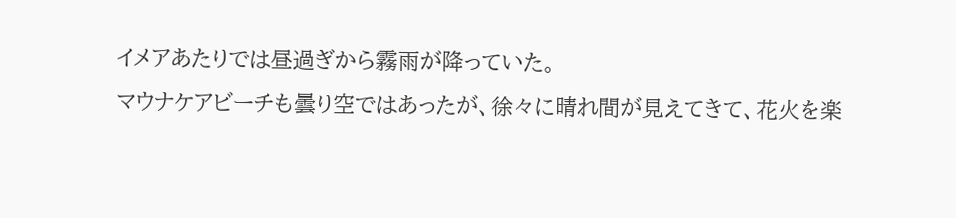イメアあたりでは昼過ぎから霧雨が降っていた。
マウナケアビーチも曇り空ではあったが、徐々に晴れ間が見えてきて、花火を楽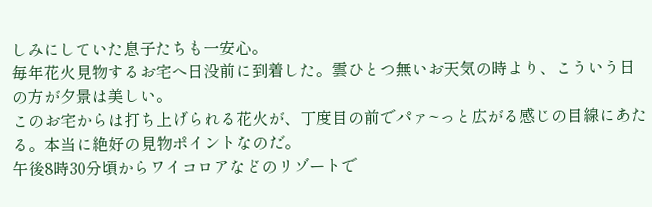しみにしていた息子たちも一安心。
毎年花火見物するお宅へ日没前に到着した。雲ひとつ無いお天気の時より、こういう日の方が夕景は美しい。
このお宅からは打ち上げられる花火が、丁度目の前でパァ~っと広がる感じの目線にあたる。本当に絶好の見物ポイントなのだ。
午後8時30分頃からワイコロアなどのリゾートで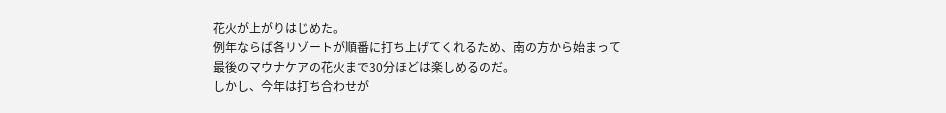花火が上がりはじめた。
例年ならば各リゾートが順番に打ち上げてくれるため、南の方から始まって最後のマウナケアの花火まで30分ほどは楽しめるのだ。
しかし、今年は打ち合わせが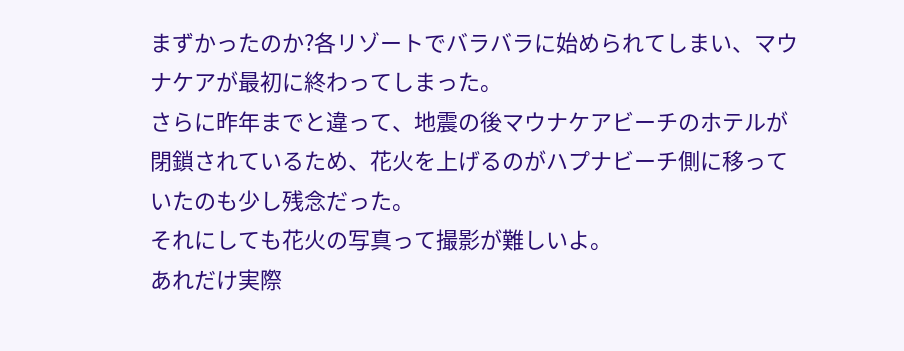まずかったのか?各リゾートでバラバラに始められてしまい、マウナケアが最初に終わってしまった。
さらに昨年までと違って、地震の後マウナケアビーチのホテルが閉鎖されているため、花火を上げるのがハプナビーチ側に移っていたのも少し残念だった。
それにしても花火の写真って撮影が難しいよ。
あれだけ実際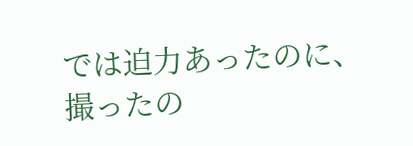では迫力あったのに、撮ったの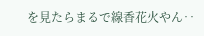を見たらまるで線香花火やん‥